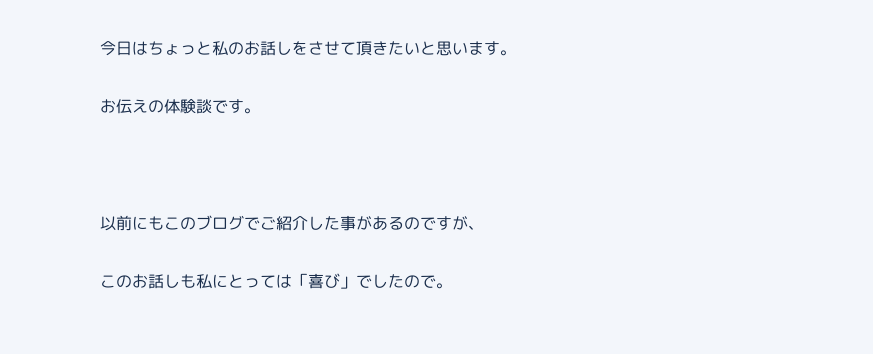今日はちょっと私のお話しをさせて頂きたいと思います。

お伝えの体験談です。



以前にもこのブログでご紹介した事があるのですが、

このお話しも私にとっては「喜び」でしたので。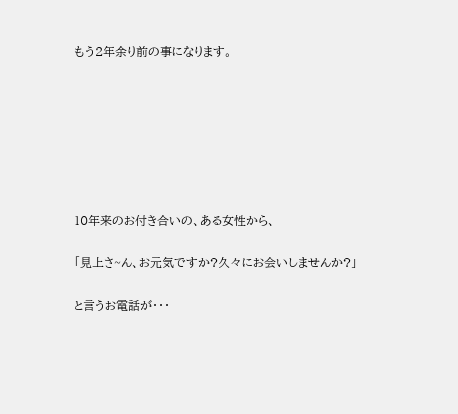もう2年余り前の事になります。







10年来のお付き合いの、ある女性から、

「見上さ~ん、お元気ですか?久々にお会いしませんか?」

と言うお電話が・・・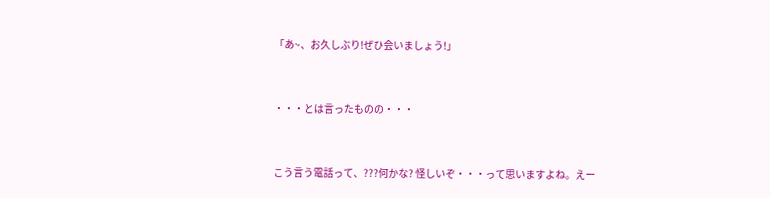「あ~、お久しぶり!ぜひ会いましょう!」



・・・とは言ったものの・・・



こう言う電話って、???何かな? 怪しいぞ・・・って思いますよね。えー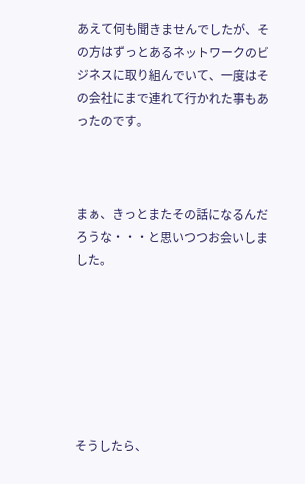あえて何も聞きませんでしたが、その方はずっとあるネットワークのビジネスに取り組んでいて、一度はその会社にまで連れて行かれた事もあったのです。



まぁ、きっとまたその話になるんだろうな・・・と思いつつお会いしました。







そうしたら、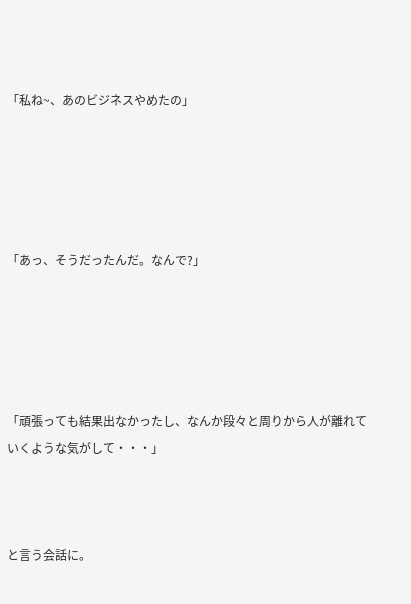「私ね~、あのビジネスやめたの」





「あっ、そうだったんだ。なんで?」





「頑張っても結果出なかったし、なんか段々と周りから人が離れていくような気がして・・・」



と言う会話に。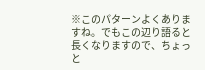※このパターンよくありますね。でもこの辺り語ると長くなりますので、ちょっと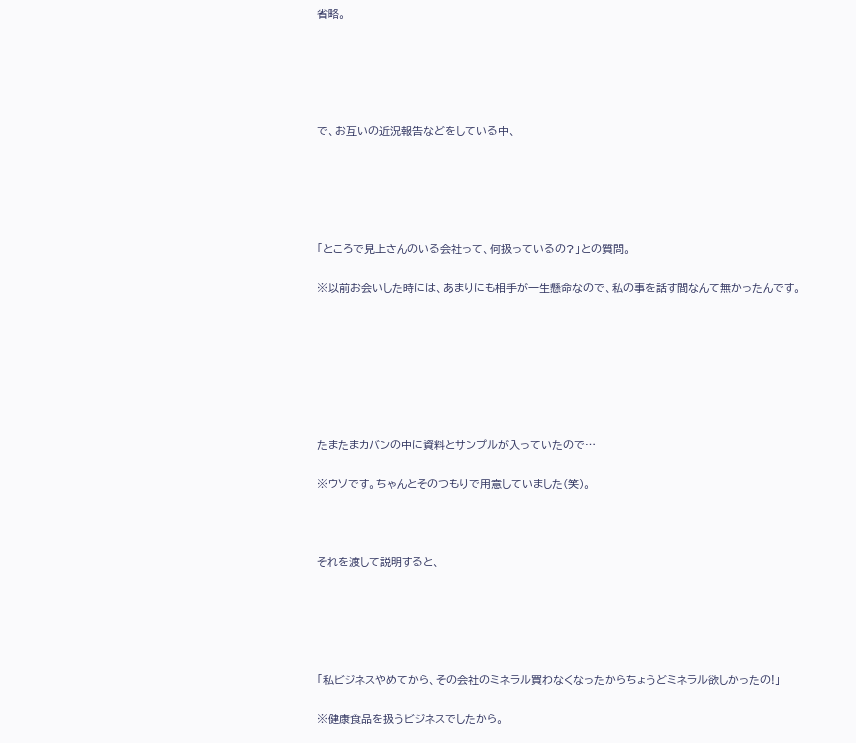省略。





で、お互いの近況報告などをしている中、





「ところで見上さんのいる会社って、何扱っているの?」との質問。

※以前お会いした時には、あまりにも相手が一生懸命なので、私の事を話す間なんて無かったんです。







たまたまカバンの中に資料とサンプルが入っていたので…

※ウソです。ちゃんとそのつもりで用意していました(笑)。



それを渡して説明すると、





「私ビジネスやめてから、その会社のミネラル買わなくなったからちょうどミネラル欲しかったの!」

※健康食品を扱うビジネスでしたから。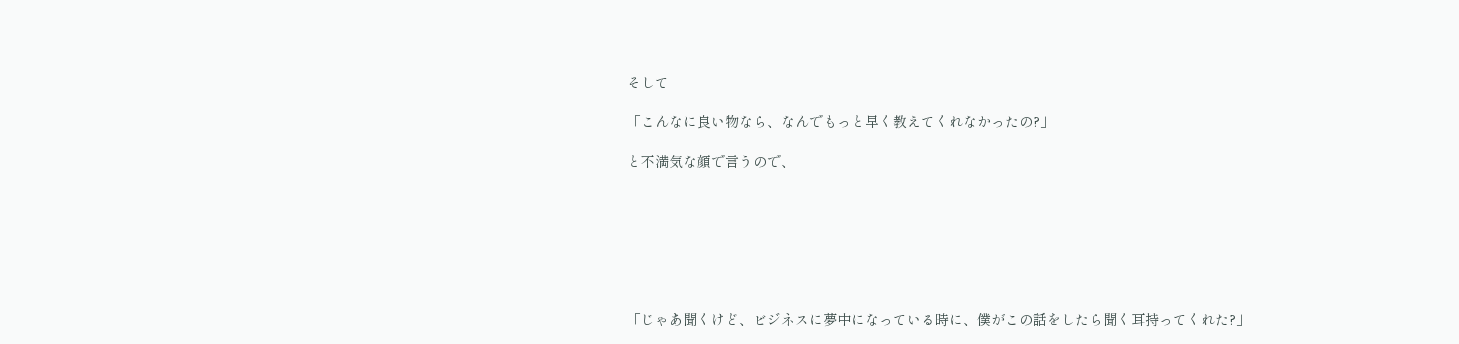そして

「こんなに良い物なら、なんでもっと早く教えてくれなかったの?」

と不満気な顔で言うので、







「じゃあ聞くけど、ビジネスに夢中になっている時に、僕がこの話をしたら聞く耳持ってくれた?」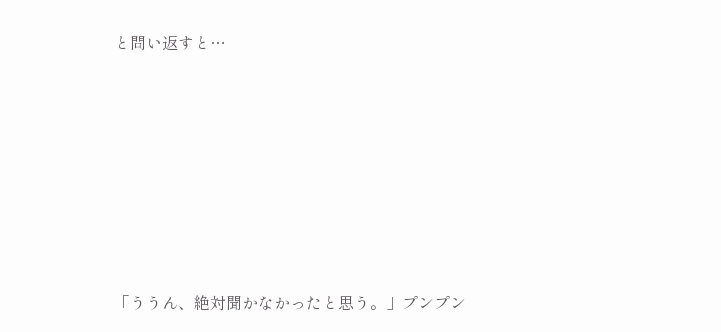と問い返すと…









「ううん、絶対聞かなかったと思う。」プンプン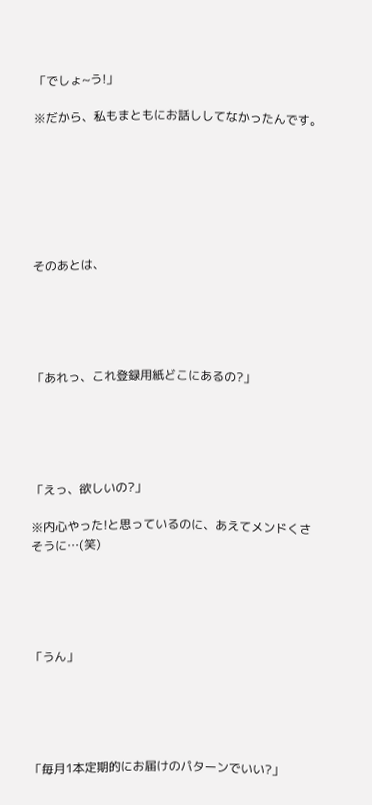「でしょ~う!」

※だから、私もまともにお話ししてなかったんです。







そのあとは、





「あれっ、これ登録用紙どこにあるの?」





「えっ、欲しいの?」

※内心やった!と思っているのに、あえてメンドくさそうに…(笑)





「うん」





「毎月1本定期的にお届けのパターンでいい?」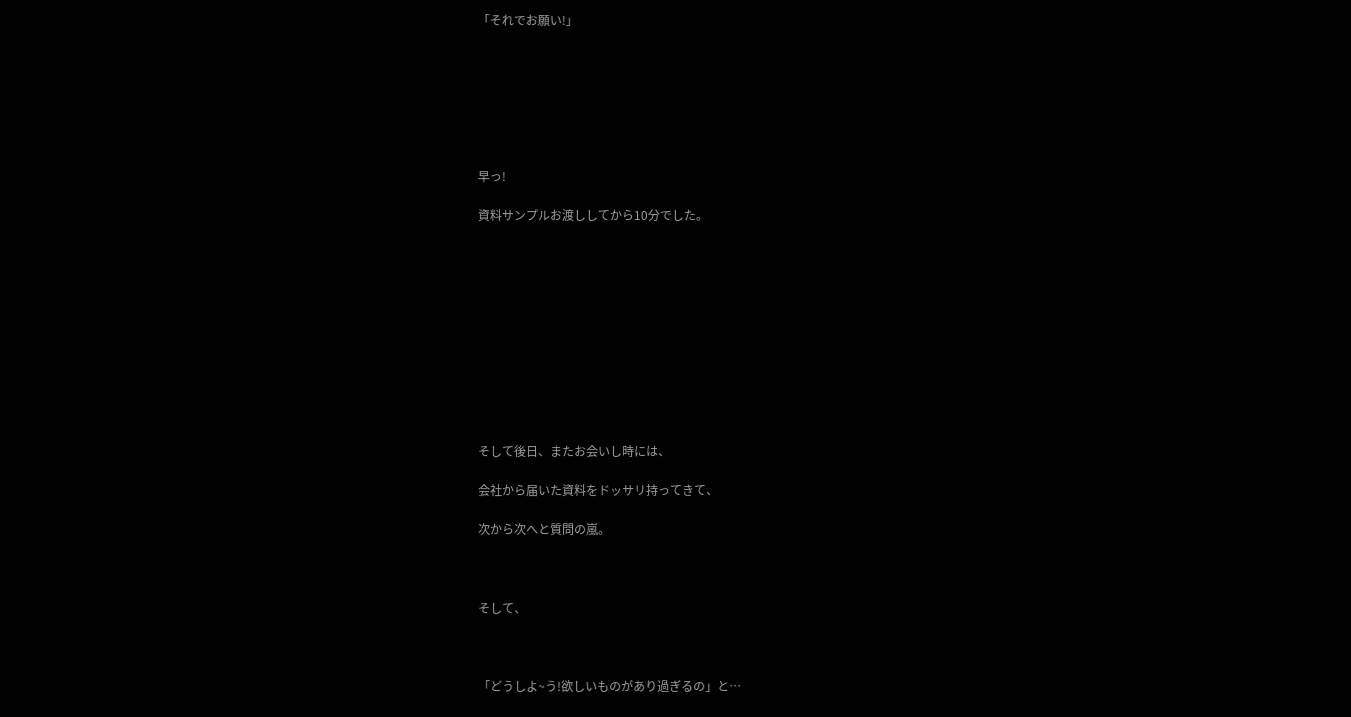「それでお願い!」







早っ!

資料サンプルお渡ししてから10分でした。











そして後日、またお会いし時には、

会社から届いた資料をドッサリ持ってきて、

次から次へと質問の嵐。



そして、



「どうしよ~う!欲しいものがあり過ぎるの」と…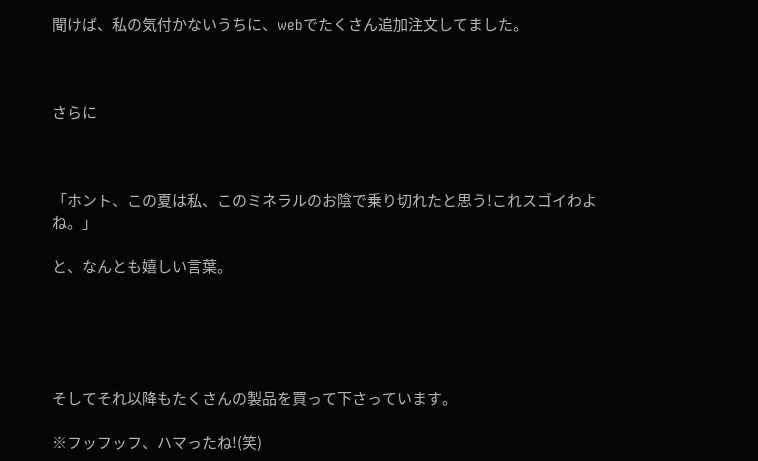聞けば、私の気付かないうちに、webでたくさん追加注文してました。



さらに



「ホント、この夏は私、このミネラルのお陰で乗り切れたと思う!これスゴイわよね。」

と、なんとも嬉しい言葉。





そしてそれ以降もたくさんの製品を買って下さっています。

※フッフッフ、ハマったね!(笑)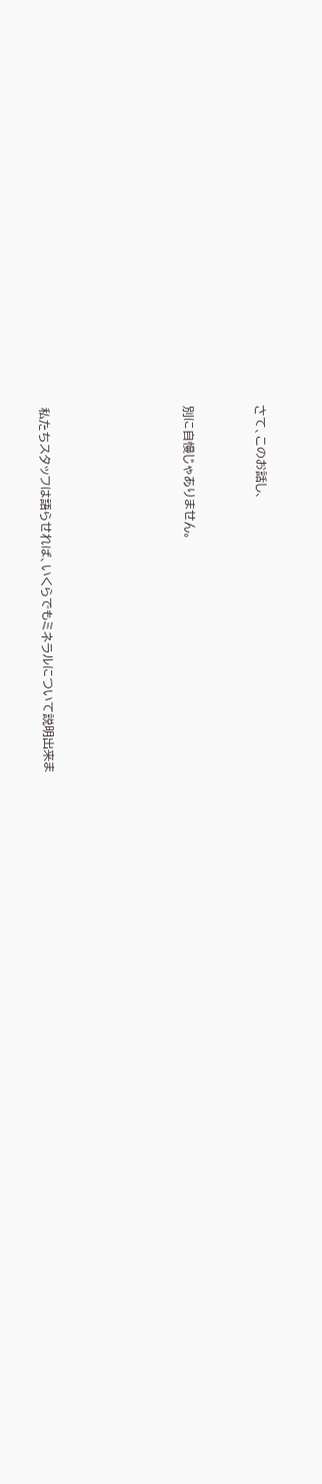さて、このお話し、



別に自慢じゃありません。







私たちスタッフは語らせれば、いくらでもミネラルについて説明出来ま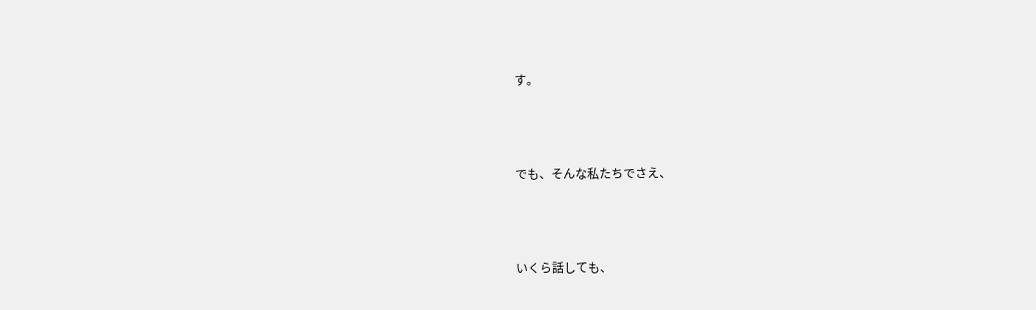す。



でも、そんな私たちでさえ、



いくら話しても、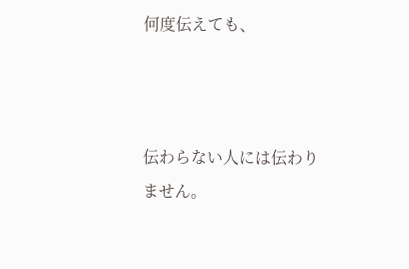何度伝えても、



伝わらない人には伝わりません。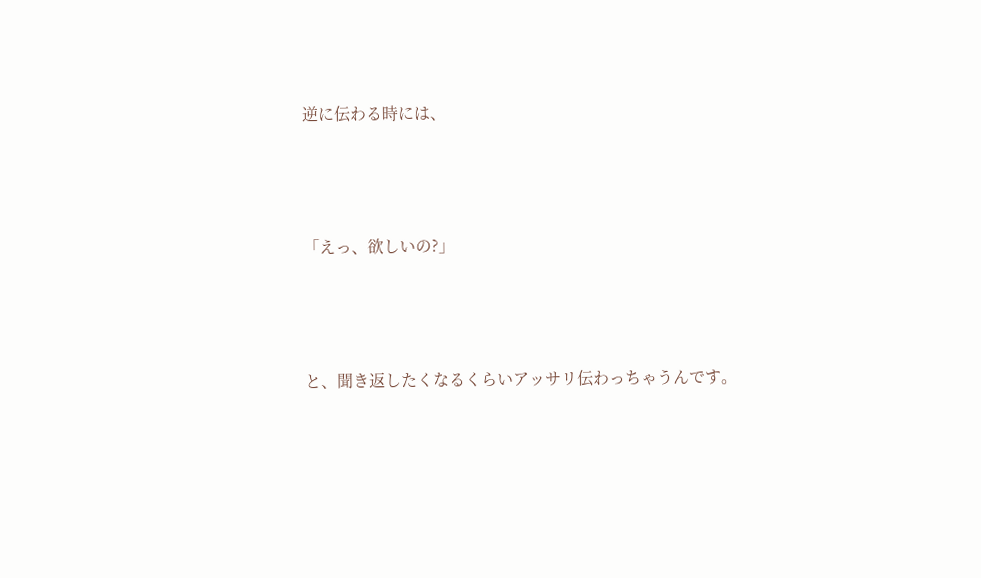逆に伝わる時には、



「えっ、欲しいの?」



と、聞き返したくなるくらいアッサリ伝わっちゃうんです。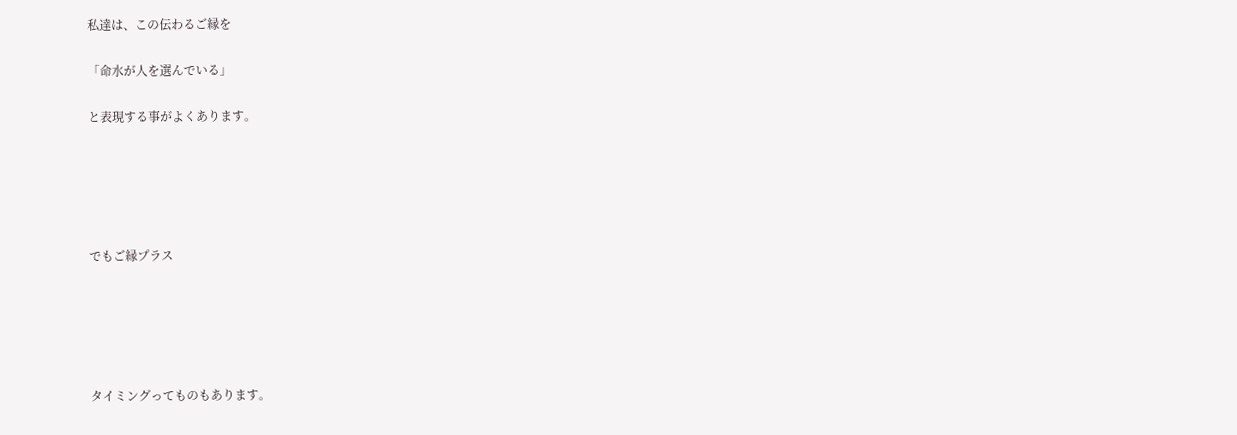私達は、この伝わるご縁を

「命水が人を選んでいる」

と表現する事がよくあります。





でもご縁プラス





タイミングってものもあります。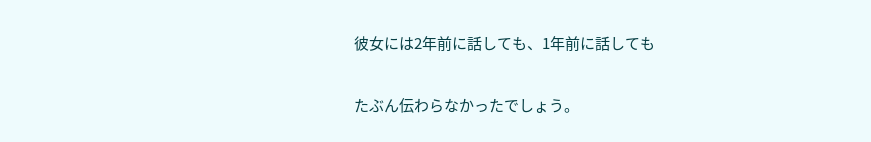彼女には2年前に話しても、1年前に話しても

たぶん伝わらなかったでしょう。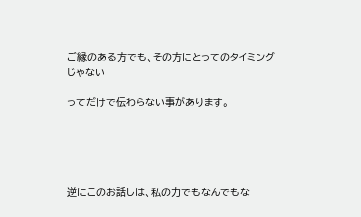ご縁のある方でも、その方にとってのタイミングじゃない

ってだけで伝わらない事があります。





逆にこのお話しは、私の力でもなんでもな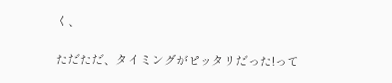く、

ただただ、タイミングがピッタリだった!って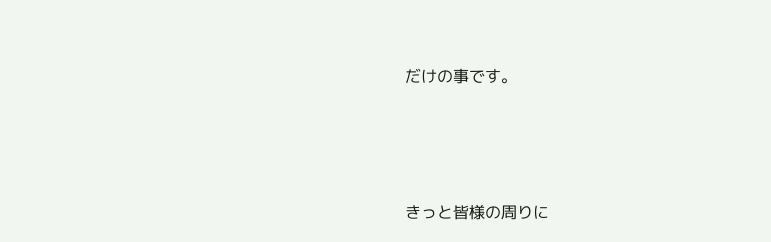だけの事です。





きっと皆様の周りに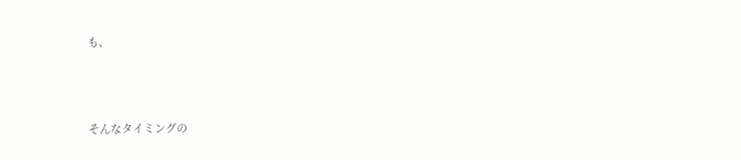も、



そんなタイミングの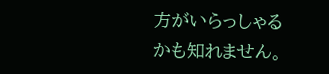方がいらっしゃるかも知れません。